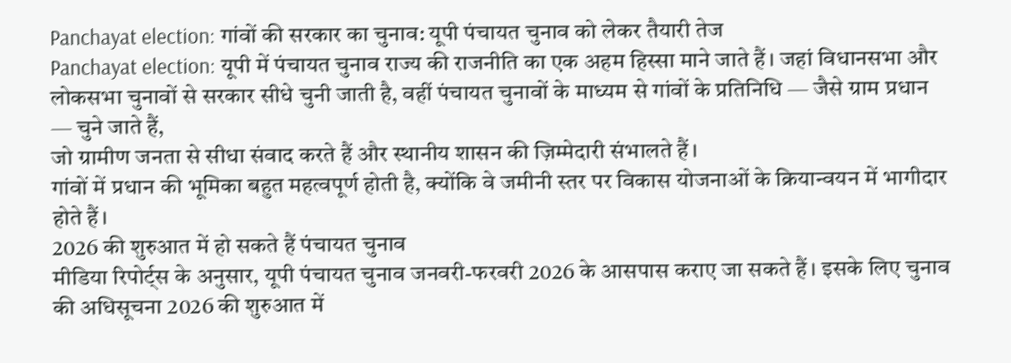Panchayat election: गांवों की सरकार का चुनाव: यूपी पंचायत चुनाव को लेकर तैयारी तेज
Panchayat election: यूपी में पंचायत चुनाव राज्य की राजनीति का एक अहम हिस्सा माने जाते हैं। जहां विधानसभा और लोकसभा चुनावों से सरकार सीधे चुनी जाती है, वहीं पंचायत चुनावों के माध्यम से गांवों के प्रतिनिधि — जैसे ग्राम प्रधान — चुने जाते हैं,
जो ग्रामीण जनता से सीधा संवाद करते हैं और स्थानीय शासन की ज़िम्मेदारी संभालते हैं।
गांवों में प्रधान की भूमिका बहुत महत्वपूर्ण होती है, क्योंकि वे जमीनी स्तर पर विकास योजनाओं के क्रियान्वयन में भागीदार होते हैं।
2026 की शुरुआत में हो सकते हैं पंचायत चुनाव
मीडिया रिपोर्ट्स के अनुसार, यूपी पंचायत चुनाव जनवरी-फरवरी 2026 के आसपास कराए जा सकते हैं। इसके लिए चुनाव की अधिसूचना 2026 की शुरुआत में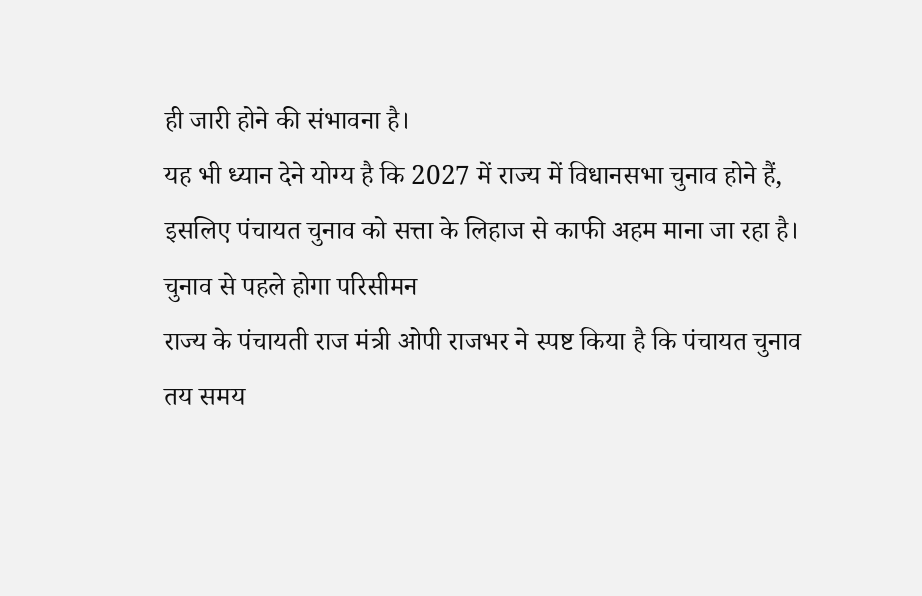ही जारी होने की संभावना है।
यह भी ध्यान देने योग्य है कि 2027 में राज्य में विधानसभा चुनाव होने हैं, इसलिए पंचायत चुनाव को सत्ता के लिहाज से काफी अहम माना जा रहा है।
चुनाव से पहले होगा परिसीमन
राज्य के पंचायती राज मंत्री ओपी राजभर ने स्पष्ट किया है कि पंचायत चुनाव तय समय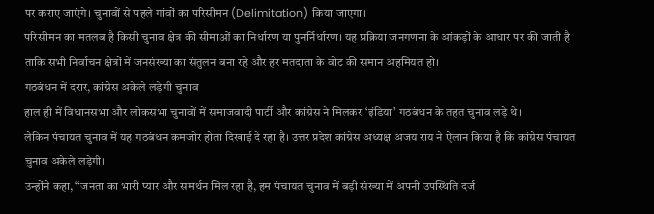पर कराए जाएंगे। चुनावों से पहले गांवों का परिसीमन (Delimitation) किया जाएगा।
परिसीमन का मतलब है किसी चुनाव क्षेत्र की सीमाओं का निर्धारण या पुनर्निर्धारण। यह प्रक्रिया जनगणना के आंकड़ों के आधार पर की जाती है
ताकि सभी निर्वाचन क्षेत्रों में जनसंख्या का संतुलन बना रहे और हर मतदाता के वोट की समान अहमियत हो।
गठबंधन में दरार, कांग्रेस अकेले लड़ेगी चुनाव
हाल ही में विधानसभा और लोकसभा चुनावों में समाजवादी पार्टी और कांग्रेस ने मिलकर ‘इंडिया’ गठबंधन के तहत चुनाव लड़े थे।
लेकिन पंचायत चुनाव में यह गठबंधन कमजोर होता दिखाई दे रहा है। उत्तर प्रदेश कांग्रेस अध्यक्ष अजय राय ने ऐलान किया है कि कांग्रेस पंचायत चुनाव अकेले लड़ेगी।
उन्होंने कहा, “जनता का भारी प्यार और समर्थन मिल रहा है, हम पंचायत चुनाव में बड़ी संख्या में अपनी उपस्थिति दर्ज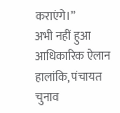कराएंगे।”
अभी नहीं हुआ आधिकारिक ऐलान
हालांकि, पंचायत चुनाव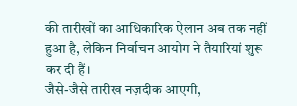की तारीखों का आधिकारिक ऐलान अब तक नहीं हुआ है, लेकिन निर्वाचन आयोग ने तैयारियां शुरू कर दी हैं।
जैसे-जैसे तारीख नज़दीक आएगी,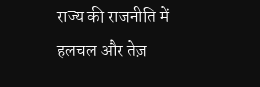राज्य की राजनीति में हलचल और तेज़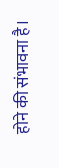होने की संभावना है।